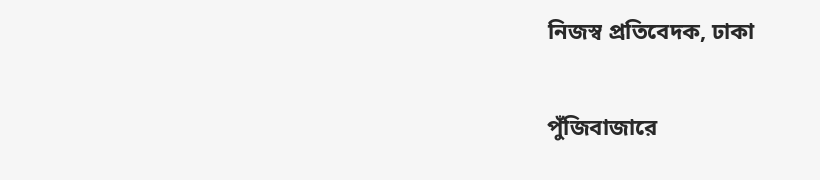নিজস্ব প্রতিবেদক, ঢাকা

পুঁজিবাজারে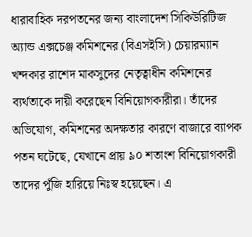ধারাবাহিক দরপতনের জন্য বাংলাদেশ সিকিউরিটিজ অ্যান্ড এক্সচেঞ্জ কমিশনের (বিএসইসি) চেয়ারম্যান খন্দকার রাশেদ মাকসুদের নেতৃত্বাধীন কমিশনের ব্যর্থতাকে দায়ী করেছেন বিনিয়োগকারীরা। তাঁদের অভিযোগ, কমিশনের অদক্ষতার কারণে বাজারে ব্যাপক পতন ঘটেছে, যেখানে প্রায় ৯০ শতাংশ বিনিয়োগকারী তাদের পুঁজি হারিয়ে নিঃস্ব হয়েছেন। এ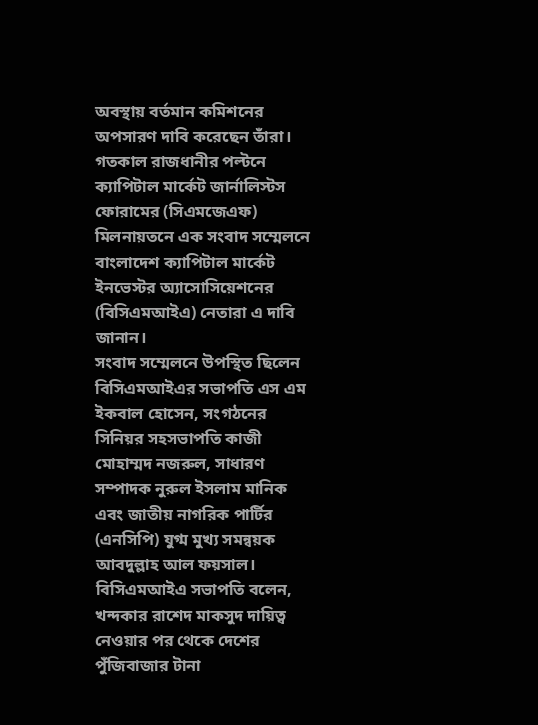অবস্থায় বর্তমান কমিশনের অপসারণ দাবি করেছেন তাঁরা।
গতকাল রাজধানীর পল্টনে ক্যাপিটাল মার্কেট জার্নালিস্টস ফোরামের (সিএমজেএফ) মিলনায়তনে এক সংবাদ সম্মেলনে বাংলাদেশ ক্যাপিটাল মার্কেট ইনভেস্টর অ্যাসোসিয়েশনের (বিসিএমআইএ) নেতারা এ দাবি জানান।
সংবাদ সম্মেলনে উপস্থিত ছিলেন বিসিএমআইএর সভাপতি এস এম ইকবাল হোসেন, সংগঠনের সিনিয়র সহসভাপতি কাজী মোহাম্মদ নজরুল, সাধারণ সম্পাদক নুরুল ইসলাম মানিক এবং জাতীয় নাগরিক পার্টির (এনসিপি) যুগ্ম মুখ্য সমন্বয়ক আবদুল্লাহ আল ফয়সাল।
বিসিএমআইএ সভাপতি বলেন, খন্দকার রাশেদ মাকসুদ দায়িত্ব নেওয়ার পর থেকে দেশের পুঁজিবাজার টানা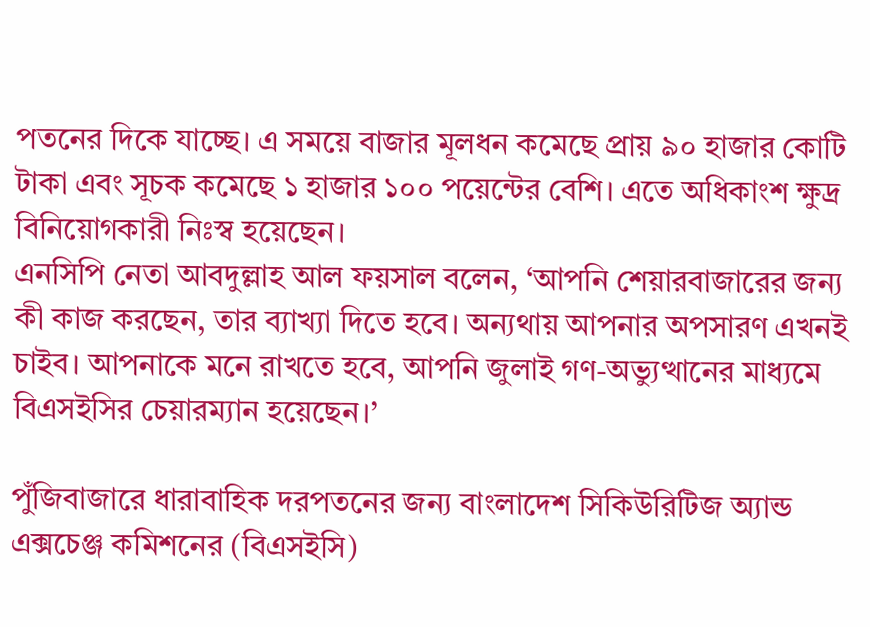পতনের দিকে যাচ্ছে। এ সময়ে বাজার মূলধন কমেছে প্রায় ৯০ হাজার কোটি টাকা এবং সূচক কমেছে ১ হাজার ১০০ পয়েন্টের বেশি। এতে অধিকাংশ ক্ষুদ্র বিনিয়োগকারী নিঃস্ব হয়েছেন।
এনসিপি নেতা আবদুল্লাহ আল ফয়সাল বলেন, ‘আপনি শেয়ারবাজারের জন্য কী কাজ করছেন, তার ব্যাখ্যা দিতে হবে। অন্যথায় আপনার অপসারণ এখনই চাইব। আপনাকে মনে রাখতে হবে, আপনি জুলাই গণ-অভ্যুত্থানের মাধ্যমে বিএসইসির চেয়ারম্যান হয়েছেন।’

পুঁজিবাজারে ধারাবাহিক দরপতনের জন্য বাংলাদেশ সিকিউরিটিজ অ্যান্ড এক্সচেঞ্জ কমিশনের (বিএসইসি)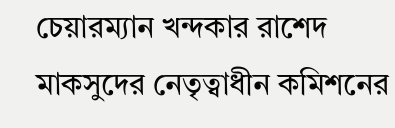চেয়ারম্যান খন্দকার রাশেদ মাকসুদের নেতৃত্বাধীন কমিশনের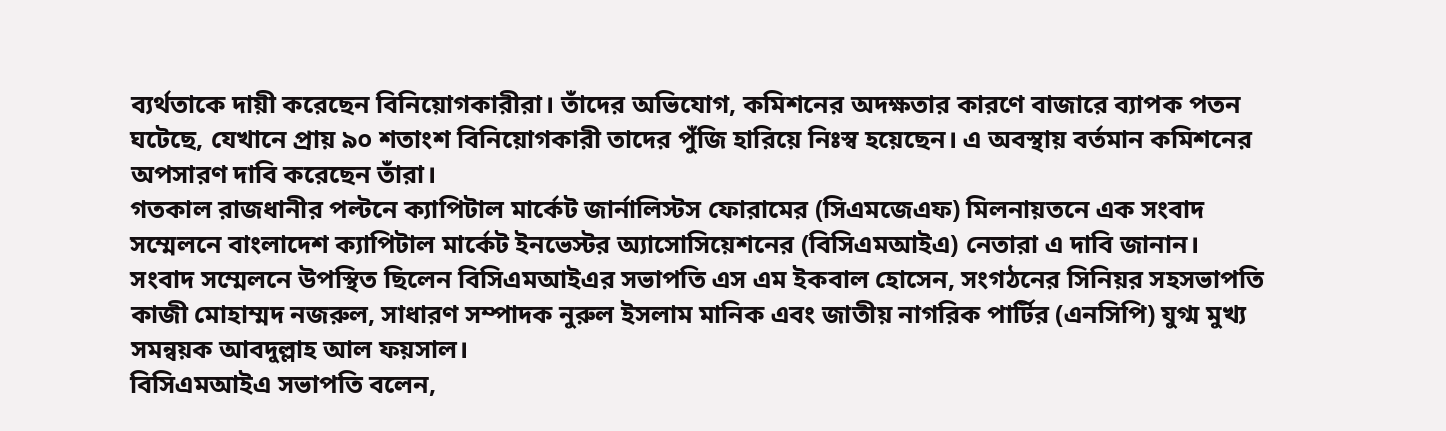ব্যর্থতাকে দায়ী করেছেন বিনিয়োগকারীরা। তাঁদের অভিযোগ, কমিশনের অদক্ষতার কারণে বাজারে ব্যাপক পতন ঘটেছে, যেখানে প্রায় ৯০ শতাংশ বিনিয়োগকারী তাদের পুঁজি হারিয়ে নিঃস্ব হয়েছেন। এ অবস্থায় বর্তমান কমিশনের অপসারণ দাবি করেছেন তাঁরা।
গতকাল রাজধানীর পল্টনে ক্যাপিটাল মার্কেট জার্নালিস্টস ফোরামের (সিএমজেএফ) মিলনায়তনে এক সংবাদ সম্মেলনে বাংলাদেশ ক্যাপিটাল মার্কেট ইনভেস্টর অ্যাসোসিয়েশনের (বিসিএমআইএ) নেতারা এ দাবি জানান।
সংবাদ সম্মেলনে উপস্থিত ছিলেন বিসিএমআইএর সভাপতি এস এম ইকবাল হোসেন, সংগঠনের সিনিয়র সহসভাপতি কাজী মোহাম্মদ নজরুল, সাধারণ সম্পাদক নুরুল ইসলাম মানিক এবং জাতীয় নাগরিক পার্টির (এনসিপি) যুগ্ম মুখ্য সমন্বয়ক আবদুল্লাহ আল ফয়সাল।
বিসিএমআইএ সভাপতি বলেন,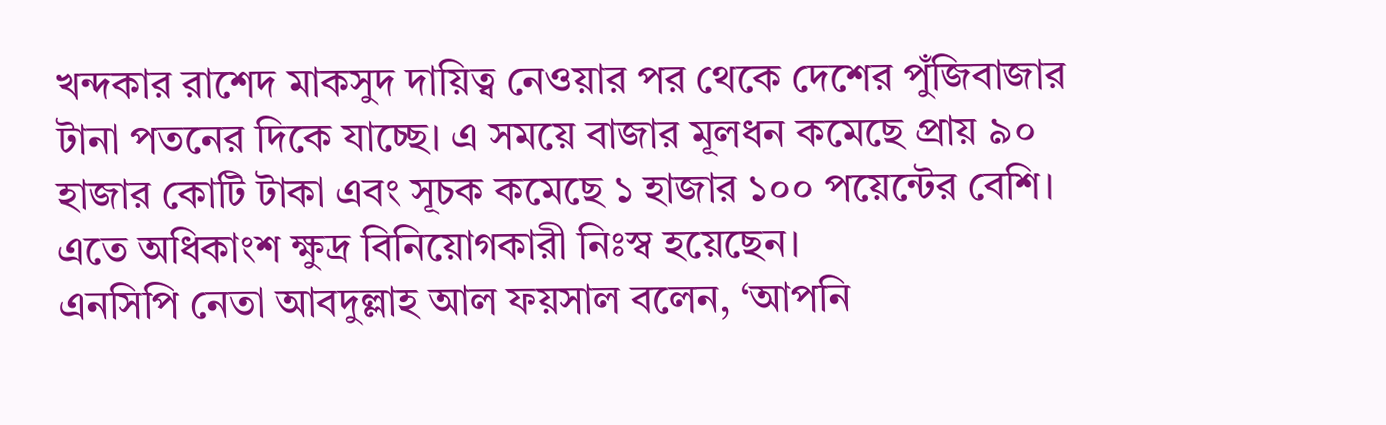খন্দকার রাশেদ মাকসুদ দায়িত্ব নেওয়ার পর থেকে দেশের পুঁজিবাজার টানা পতনের দিকে যাচ্ছে। এ সময়ে বাজার মূলধন কমেছে প্রায় ৯০ হাজার কোটি টাকা এবং সূচক কমেছে ১ হাজার ১০০ পয়েন্টের বেশি। এতে অধিকাংশ ক্ষুদ্র বিনিয়োগকারী নিঃস্ব হয়েছেন।
এনসিপি নেতা আবদুল্লাহ আল ফয়সাল বলেন, ‘আপনি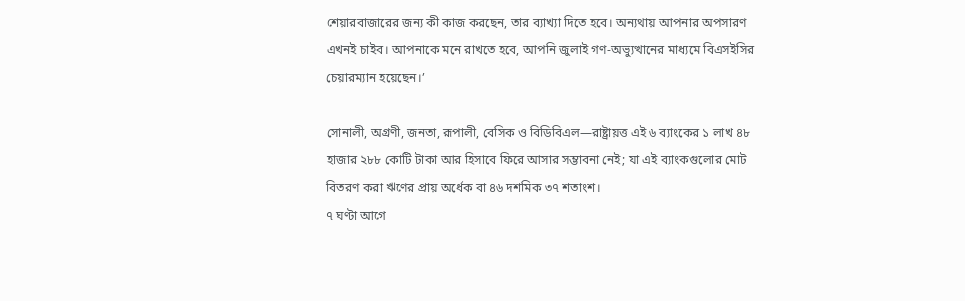শেয়ারবাজারের জন্য কী কাজ করছেন, তার ব্যাখ্যা দিতে হবে। অন্যথায় আপনার অপসারণ এখনই চাইব। আপনাকে মনে রাখতে হবে, আপনি জুলাই গণ-অভ্যুত্থানের মাধ্যমে বিএসইসির চেয়ারম্যান হয়েছেন।’

সোনালী, অগ্রণী, জনতা, রূপালী, বেসিক ও বিডিবিএল—রাষ্ট্রায়ত্ত এই ৬ ব্যাংকের ১ লাখ ৪৮ হাজার ২৮৮ কোটি টাকা আর হিসাবে ফিরে আসার সম্ভাবনা নেই; যা এই ব্যাংকগুলোর মোট বিতরণ করা ঋণের প্রায় অর্ধেক বা ৪৬ দশমিক ৩৭ শতাংশ।
৭ ঘণ্টা আগে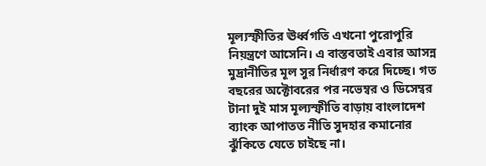মূল্যস্ফীতির ঊর্ধ্বগতি এখনো পুরোপুরি নিয়ন্ত্রণে আসেনি। এ বাস্তবতাই এবার আসন্ন মুদ্রানীতির মূল সুর নির্ধারণ করে দিচ্ছে। গত বছরের অক্টোবরের পর নভেম্বর ও ডিসেম্বর টানা দুই মাস মূল্যস্ফীতি বাড়ায় বাংলাদেশ ব্যাংক আপাতত নীতি সুদহার কমানোর ঝুঁকিতে যেতে চাইছে না।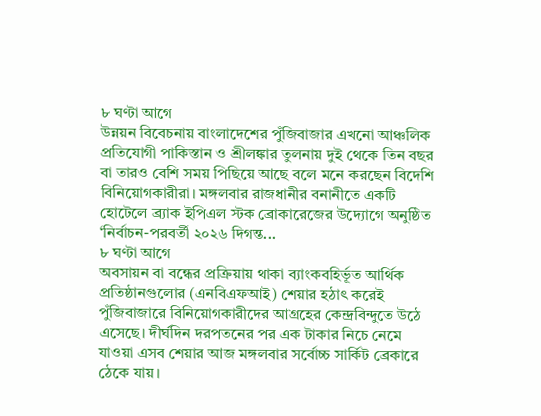৮ ঘণ্টা আগে
উন্নয়ন বিবেচনায় বাংলাদেশের পুঁজিবাজার এখনো আঞ্চলিক প্রতিযোগী পাকিস্তান ও শ্রীলঙ্কার তুলনায় দুই থেকে তিন বছর বা তারও বেশি সময় পিছিয়ে আছে বলে মনে করছেন বিদেশি বিনিয়োগকারীরা। মঙ্গলবার রাজধানীর বনানীতে একটি হোটেলে ব্র্যাক ইপিএল স্টক ব্রোকারেজের উদ্যোগে অনুষ্ঠিত ‘নির্বাচন-পরবর্তী ২০২৬ দিগন্ত...
৮ ঘণ্টা আগে
অবসায়ন বা বন্ধের প্রক্রিয়ায় থাকা ব্যাংকবহির্ভূত আর্থিক প্রতিষ্ঠানগুলোর (এনবিএফআই) শেয়ার হঠাৎ করেই পুঁজিবাজারে বিনিয়োগকারীদের আগ্রহের কেন্দ্রবিন্দুতে উঠে এসেছে। দীর্ঘদিন দরপতনের পর এক টাকার নিচে নেমে যাওয়া এসব শেয়ার আজ মঙ্গলবার সর্বোচ্চ সার্কিট ব্রেকারে ঠেকে যায়।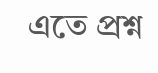এতে প্রশ্ন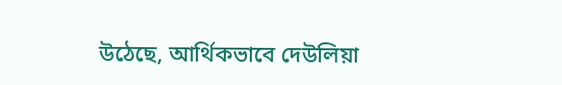উঠেছে, আর্থিকভাবে দেউলিয়া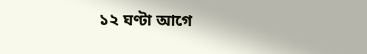১২ ঘণ্টা আগে